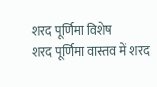शरद पूर्णिमा विशेष
शरद पूर्णिमा वास्तव में शरद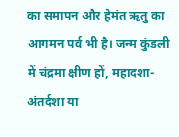का समापन और हेमंत ऋतु का आगमन पर्व भी है। जन्म कुंडली में चंद्रमा क्षीण हों, महादशा-अंतर्दशा या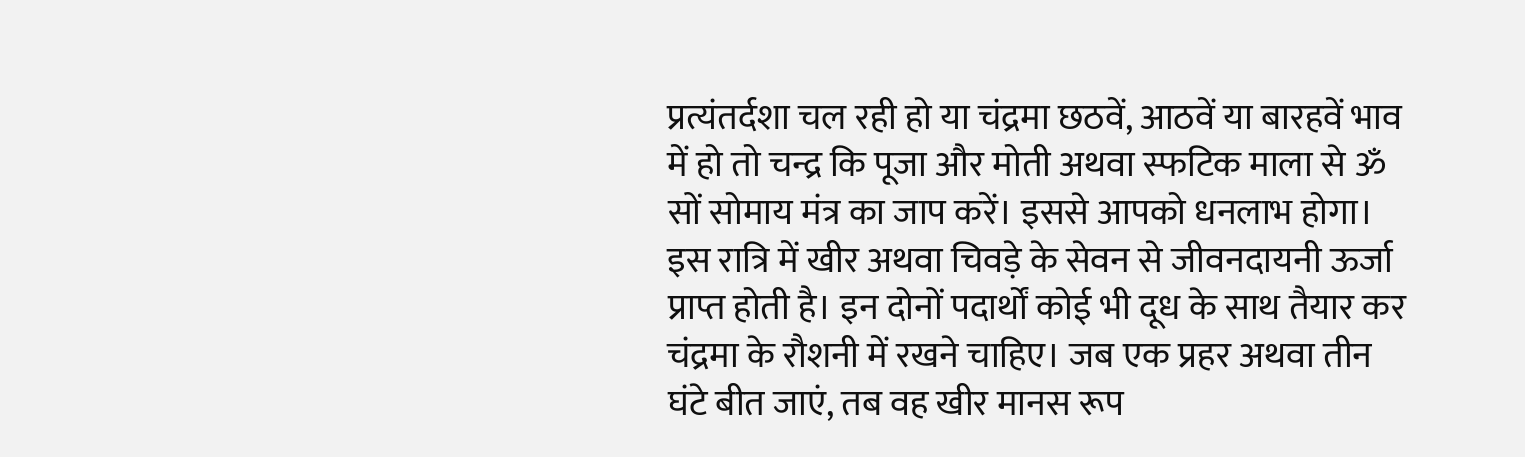प्रत्यंतर्दशा चल रही हो या चंद्रमा छठवें, आठवें या बारहवें भाव में हो तो चन्द्र कि पूजा और मोती अथवा स्फटिक माला से ॐ सों सोमाय मंत्र का जाप करें। इससे आपको धनलाभ होगा। इस रात्रि में खीर अथवा चिवड़े के सेवन से जीवनदायनी ऊर्जा प्राप्त होती है। इन दोनों पदार्थों कोई भी दूध के साथ तैयार कर चंद्रमा के रौशनी में रखने चाहिए। जब एक प्रहर अथवा तीन घंटे बीत जाएं, तब वह खीर मानस रूप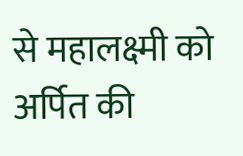से महालक्ष्मी को अर्पित की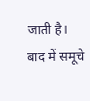जाती है। बाद में समूचे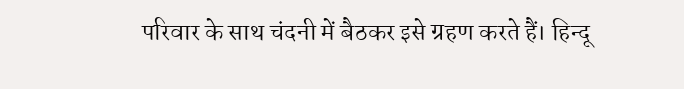परिवार के साथ चंदनी में बैठकर इसे ग्रहण करते हैं। हिन्दू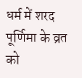धर्म में शरद पूर्णिमा के व्रत को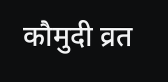कौमुदी व्रत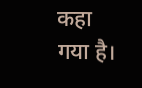कहा गया है।